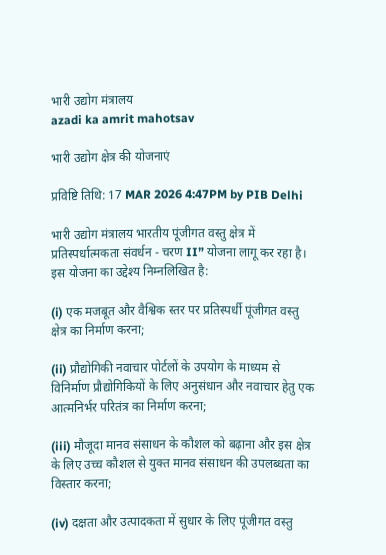भारी उद्योग मंत्रालय
azadi ka amrit mahotsav

भारी उद्योग क्षेत्र की योजनाएं

प्रविष्टि तिथि: 17 MAR 2026 4:47PM by PIB Delhi

भारी उद्योग मंत्रालय भारतीय पूंजीगत वस्तु क्षेत्र में प्रतिस्पर्धात्मकता संवर्धन - चरण II” योजना लागू कर रहा है। इस योजना का उद्देश्य निम्नलिखित है:

(i) एक मजबूत और वैश्विक स्तर पर प्रतिस्पर्धी पूंजीगत वस्तु क्षेत्र का निर्माण करना;

(ii) प्रौद्योगिकी नवाचार पोर्टलों के उपयोग के माध्यम से विनिर्माण प्रौद्योगिकियों के लिए अनुसंधान और नवाचार हेतु एक आत्मनिर्भर परितंत्र का निर्माण करना;

(iii) मौजूदा मानव संसाधन के कौशल को बढ़ाना और इस क्षेत्र के लिए उच्च कौशल से युक्त मानव संसाधन की उपलब्धता का विस्तार करना;

(iv) दक्षता और उत्पादकता में सुधार के लिए पूंजीगत वस्तु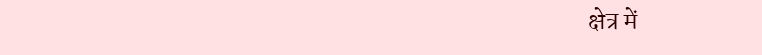क्षेत्र में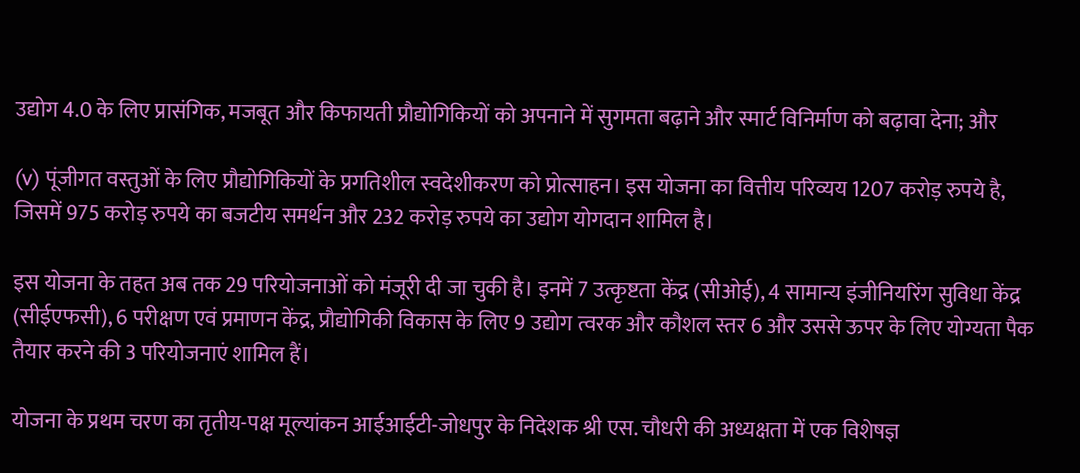उद्योग 4.0 के लिए प्रासंगिक, मजबूत और किफायती प्रौद्योगिकियों को अपनाने में सुगमता बढ़ाने और स्मार्ट विनिर्माण को बढ़ावा देना; और

(v) पूंजीगत वस्तुओं के लिए प्रौद्योगिकियों के प्रगतिशील स्वदेशीकरण को प्रोत्साहन। इस योजना का वित्तीय परिव्यय 1207 करोड़ रुपये है, जिसमें 975 करोड़ रुपये का बजटीय समर्थन और 232 करोड़ रुपये का उद्योग योगदान शामिल है।

इस योजना के तहत अब तक 29 परियोजनाओं को मंजूरी दी जा चुकी है। इनमें 7 उत्कृष्टता केंद्र (सीओई), 4 सामान्य इंजीनियरिंग सुविधा केंद्र (सीईएफसी), 6 परीक्षण एवं प्रमाणन केंद्र, प्रौद्योगिकी विकास के लिए 9 उद्योग त्वरक और कौशल स्तर 6 और उससे ऊपर के लिए योग्यता पैक तैयार करने की 3 परियोजनाएं शामिल हैं।

योजना के प्रथम चरण का तृतीय-पक्ष मूल्यांकन आईआईटी-जोधपुर के निदेशक श्री एस. चौधरी की अध्यक्षता में एक विशेषज्ञ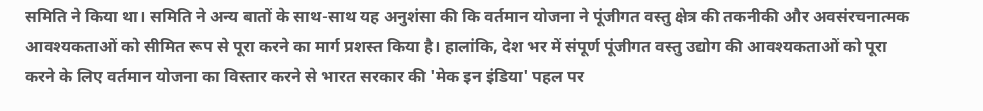समिति ने किया था। समिति ने अन्य बातों के साथ-साथ यह अनुशंसा की कि वर्तमान योजना ने पूंजीगत वस्तु क्षेत्र की तकनीकी और अवसंरचनात्मक आवश्यकताओं को सीमित रूप से पूरा करने का मार्ग प्रशस्त किया है। हालांकि, देश भर में संपूर्ण पूंजीगत वस्तु उद्योग की आवश्यकताओं को पूरा करने के लिए वर्तमान योजना का विस्तार करने से भारत सरकार की 'मेक इन इंडिया' पहल पर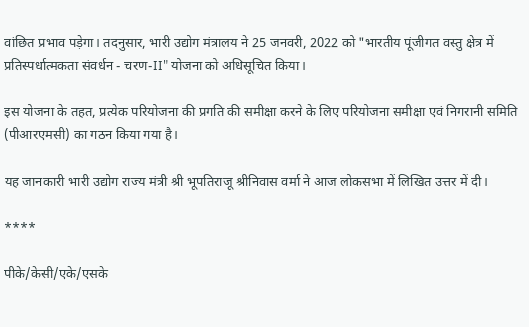वांछित प्रभाव पड़ेगा। तदनुसार, भारी उद्योग मंत्रालय ने 25 जनवरी, 2022 को "भारतीय पूंजीगत वस्तु क्षेत्र में प्रतिस्पर्धात्मकता संवर्धन - चरण-II" योजना को अधिसूचित किया।

इस योजना के तहत, प्रत्येक परियोजना की प्रगति की समीक्षा करने के लिए परियोजना समीक्षा एवं निगरानी समिति (पीआरएमसी) का गठन किया गया है।

यह जानकारी भारी उद्योग राज्य मंत्री श्री भूपतिराजू श्रीनिवास वर्मा ने आज लोकसभा में लिखित उत्तर में दी।

****

पीके/केसी/एके/एसके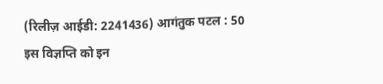(रिलीज़ आईडी: 2241436) आगंतुक पटल : 50
इस विज्ञप्ति को इन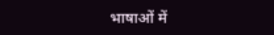भाषाओं में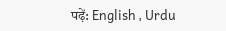पढ़ें: English , Urdu